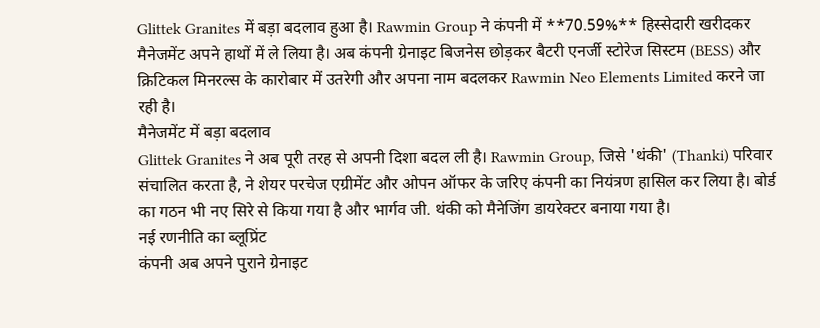Glittek Granites में बड़ा बदलाव हुआ है। Rawmin Group ने कंपनी में **70.59%** हिस्सेदारी खरीदकर मैनेजमेंट अपने हाथों में ले लिया है। अब कंपनी ग्रेनाइट बिजनेस छोड़कर बैटरी एनर्जी स्टोरेज सिस्टम (BESS) और क्रिटिकल मिनरल्स के कारोबार में उतरेगी और अपना नाम बदलकर Rawmin Neo Elements Limited करने जा रही है।
मैनेजमेंट में बड़ा बदलाव
Glittek Granites ने अब पूरी तरह से अपनी दिशा बदल ली है। Rawmin Group, जिसे 'थंकी' (Thanki) परिवार संचालित करता है, ने शेयर परचेज एग्रीमेंट और ओपन ऑफर के जरिए कंपनी का नियंत्रण हासिल कर लिया है। बोर्ड का गठन भी नए सिरे से किया गया है और भार्गव जी. थंकी को मैनेजिंग डायरेक्टर बनाया गया है।
नई रणनीति का ब्लूप्रिंट
कंपनी अब अपने पुराने ग्रेनाइट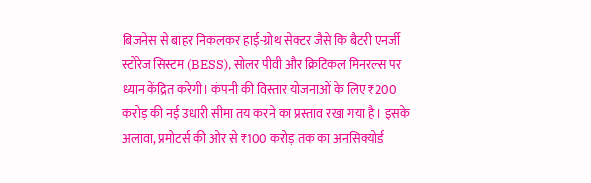बिजनेस से बाहर निकलकर हाई-ग्रोथ सेक्टर जैसे कि बैटरी एनर्जी स्टोरेज सिस्टम (BESS), सोलर पीवी और क्रिटिकल मिनरल्स पर ध्यान केंद्रित करेगी। कंपनी की विस्तार योजनाओं के लिए ₹200 करोड़ की नई उधारी सीमा तय करने का प्रस्ताव रखा गया है। इसके अलावा, प्रमोटर्स की ओर से ₹100 करोड़ तक का अनसिक्योर्ड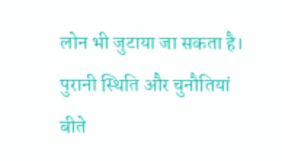लोन भी जुटाया जा सकता है।
पुरानी स्थिति और चुनौतियां
बीते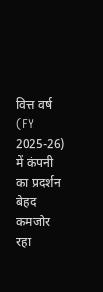वित्त वर्ष (FY 2025-26) में कंपनी का प्रदर्शन बेहद कमजोर रहा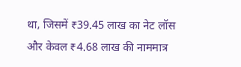था, जिसमें ₹39.45 लाख का नेट लॉस और केवल ₹4.68 लाख की नाममात्र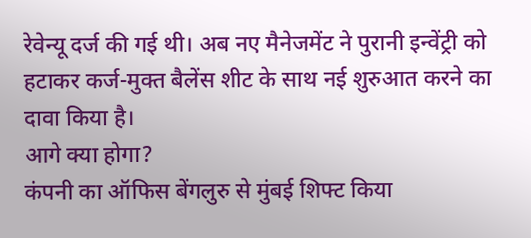रेवेन्यू दर्ज की गई थी। अब नए मैनेजमेंट ने पुरानी इन्वेंट्री को हटाकर कर्ज-मुक्त बैलेंस शीट के साथ नई शुरुआत करने का दावा किया है।
आगे क्या होगा?
कंपनी का ऑफिस बेंगलुरु से मुंबई शिफ्ट किया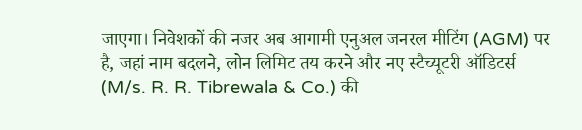जाएगा। निवेशकों की नजर अब आगामी एनुअल जनरल मीटिंग (AGM) पर है, जहां नाम बदलने, लोन लिमिट तय करने और नए स्टैच्यूटरी ऑडिटर्स (M/s. R. R. Tibrewala & Co.) की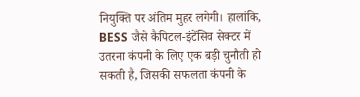नियुक्ति पर अंतिम मुहर लगेगी। हालांकि, BESS जैसे कैपिटल-इंटेंसिव सेक्टर में उतरना कंपनी के लिए एक बड़ी चुनौती हो सकती है, जिसकी सफलता कंपनी के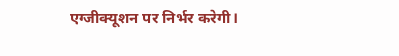एग्जीक्यूशन पर निर्भर करेगी।